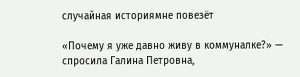случайная историямне повезёт

«Почему я уже давно живу в коммуналке?» — спросила Галина Петровна,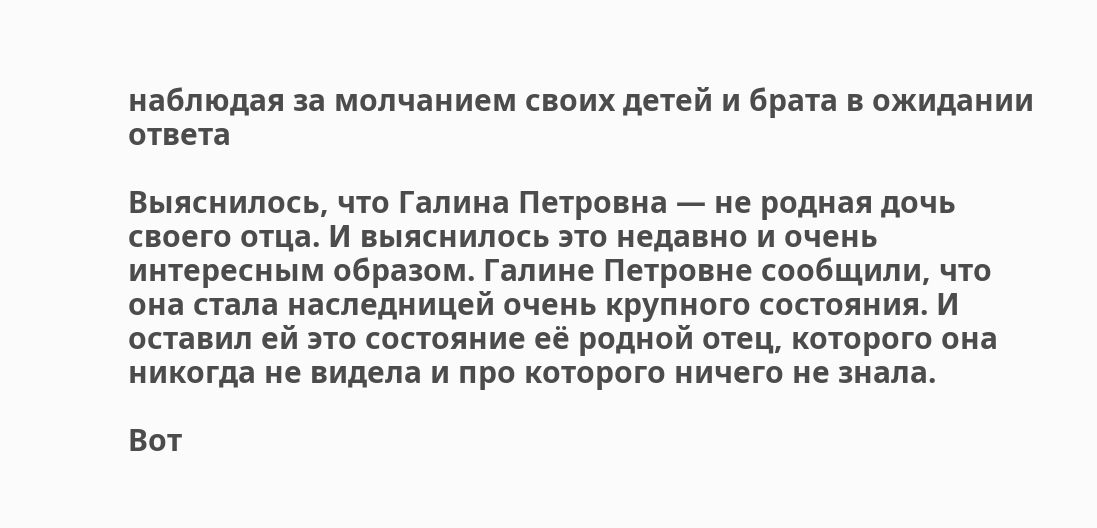наблюдая за молчанием своих детей и брата в ожидании ответа

Выяснилось, что Галина Петровна — не родная дочь своего отца. И выяснилось это недавно и очень интересным образом. Галине Петровне сообщили, что она стала наследницей очень крупного состояния. И оставил ей это состояние её родной отец, которого она никогда не видела и про которого ничего не знала.

Вот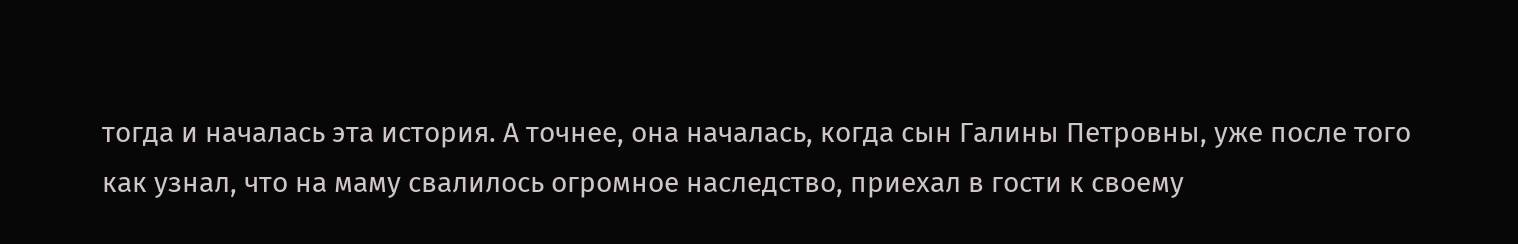тогда и началась эта история. А точнее, она началась, когда сын Галины Петровны, уже после того как узнал, что на маму свалилось огромное наследство, приехал в гости к своему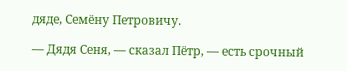дяде, Семёну Петровичу.

— Дядя Сеня, — сказал Пётр, — есть срочный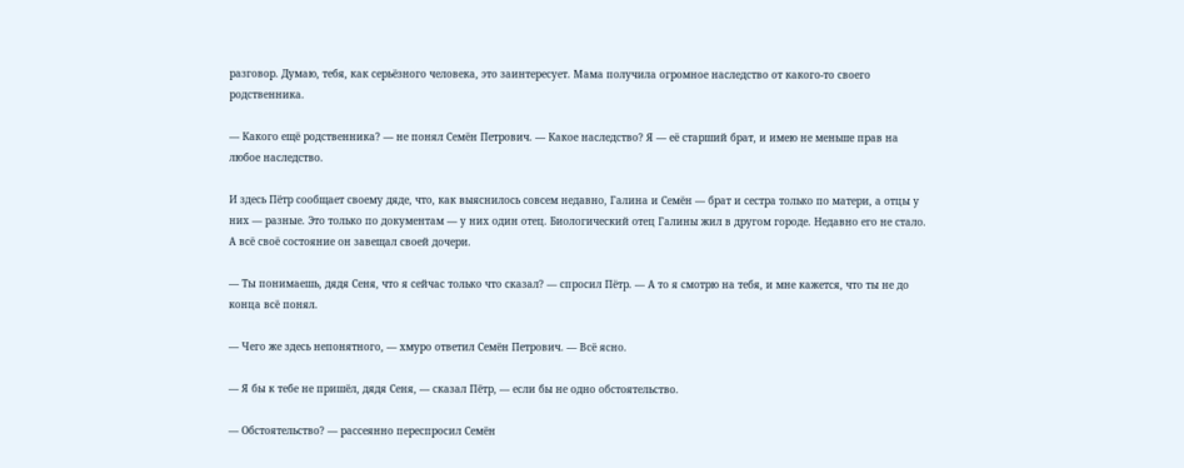разговор. Думаю, тебя, как серьёзного человека, это заинтересует. Мама получила огромное наследство от какого-то своего родственника.

— Какого ещё родственника? — не понял Семён Петрович. — Какое наследство? Я — её старший брат, и имею не меньше прав на любое наследство.

И здесь Пётр сообщает своему дяде, что, как выяснилось совсем недавно, Галина и Семён — брат и сестра только по матери, а отцы у них — разные. Это только по документам — у них один отец. Биологический отец Галины жил в другом городе. Недавно его не стало. А всё своё состояние он завещал своей дочери.

— Ты понимаешь, дядя Сеня, что я сейчас только что сказал? — спросил Пётр. — А то я смотрю на тебя, и мне кажется, что ты не до конца всё понял.

— Чего же здесь непонятного, — хмуро ответил Семён Петрович. — Всё ясно.

— Я бы к тебе не пришёл, дядя Сеня, — сказал Пётр, — если бы не одно обстоятельство.

— Обстоятельство? — рассеянно переспросил Семён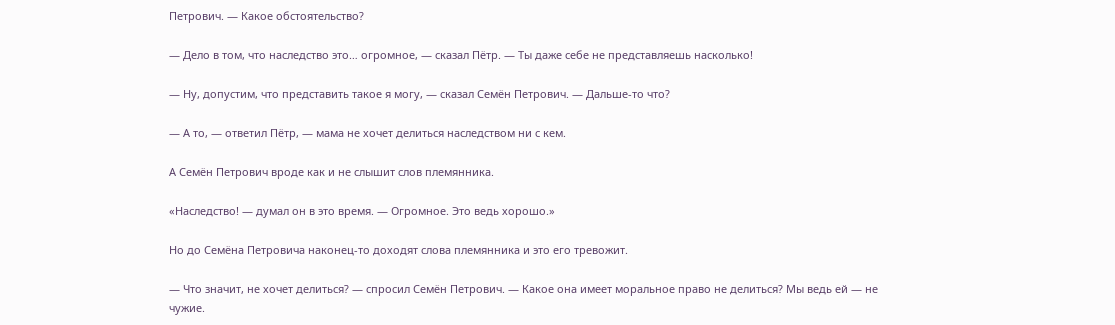Петрович. — Какое обстоятельство?

— Дело в том, что наследство это… огромное, — сказал Пётр. — Ты даже себе не представляешь насколько!

— Ну, допустим, что представить такое я могу, — сказал Семён Петрович. — Дальше-то что?

— А то, — ответил Пётр, — мама не хочет делиться наследством ни с кем.

А Семён Петрович вроде как и не слышит слов племянника.

«Наследство! — думал он в это время. — Огромное. Это ведь хорошо.»

Но до Семёна Петровича наконец-то доходят слова племянника и это его тревожит.

— Что значит, не хочет делиться? — спросил Семён Петрович. — Какое она имеет моральное право не делиться? Мы ведь ей — не чужие.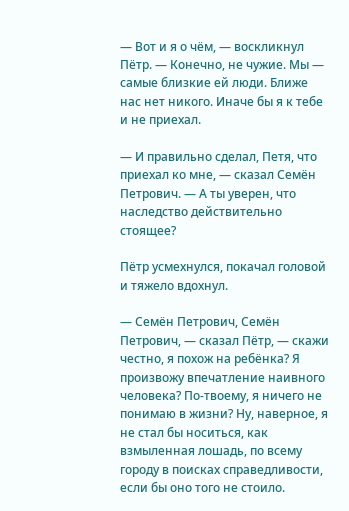— Вот и я о чём, — воскликнул Пётр. — Конечно, не чужие. Мы — самые близкие ей люди. Ближе нас нет никого. Иначе бы я к тебе и не приехал.

— И правильно сделал, Петя, что приехал ко мне, — сказал Семён Петрович. — А ты уверен, что наследство действительно стоящее?

Пётр усмехнулся, покачал головой и тяжело вдохнул.

— Семён Петрович, Семён Петрович, — сказал Пётр, — скажи честно, я похож на ребёнка? Я произвожу впечатление наивного человека? По-твоему, я ничего не понимаю в жизни? Ну, наверное, я не стал бы носиться, как взмыленная лошадь, по всему городу в поисках справедливости, если бы оно того не стоило.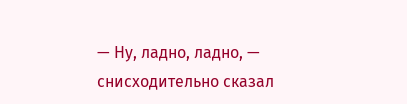— Ну, ладно, ладно, — снисходительно сказал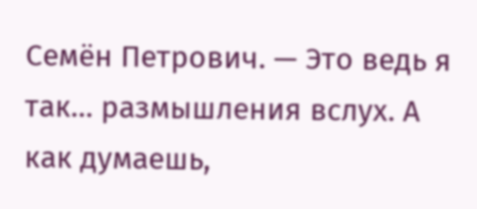Семён Петрович. — Это ведь я так… размышления вслух. А как думаешь,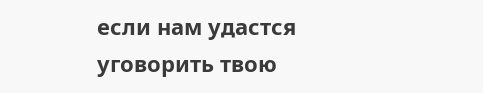если нам удастся уговорить твою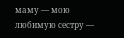маму — мою любимую сестру —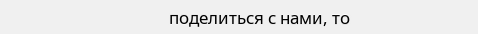поделиться с нами, то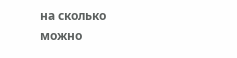на сколько можно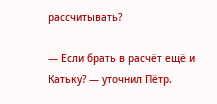рассчитывать?

— Если брать в расчёт ещё и Катьку? — уточнил Пётр.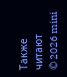Также читают
© 2026 mini